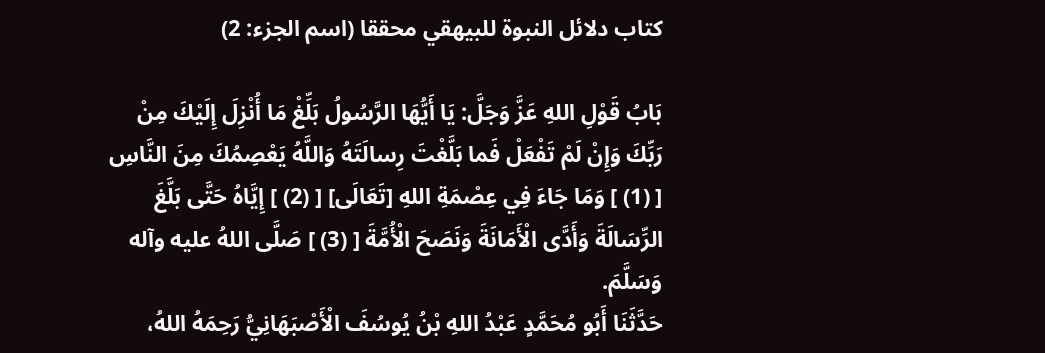كتاب دلائل النبوة للبيهقي محققا (اسم الجزء: 2)

بَابُ قَوْلِ اللهِ عَزَّ وَجَلَّ: يَا أَيُّهَا الرَّسُولُ بَلِّغْ مَا أُنْزِلَ إِلَيْكَ مِنْ رَبِّكَ وَإِنْ لَمْ تَفْعَلْ فَما بَلَّغْتَ رِسالَتَهُ وَاللَّهُ يَعْصِمُكَ مِنَ النَّاسِ [ (1) ] وَمَا جَاءَ فِي عِصْمَةِ اللهِ [تَعَالَى] [ (2) ] إِيَّاهُ حَتَّى بَلَّغَ الرِّسَالَةَ وَأَدَّى الْأَمَانَةَ وَنَصَحَ الْأُمَّةَ [ (3) ] صَلَّى اللهُ عليه وآله وَسَلَّمَ.
حَدَّثَنَا أَبُو مُحَمَّدٍ عَبْدُ اللهِ بْنُ يُوسُفَ الْأَصْبَهَانِيُّ رَحِمَهُ اللهُ،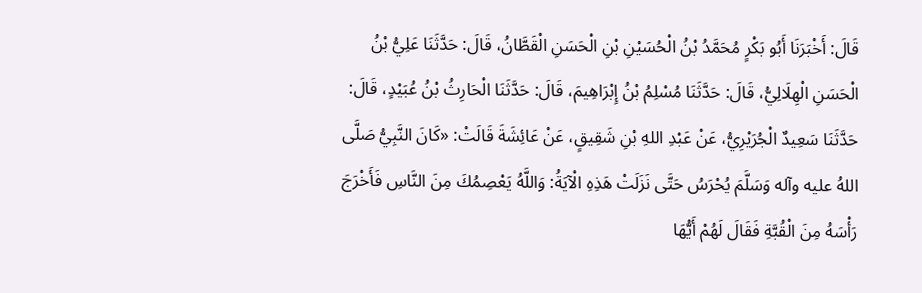قَالَ: أَخْبَرَنَا أَبُو بَكْرٍ مُحَمَّدُ بْنُ الْحُسَيْنِ بْنِ الْحَسَنِ الْقَطَّانُ، قَالَ: حَدَّثَنَا عَلِيُّ بْنُ الْحَسَنِ الْهِلَالِيُّ، قَالَ: حَدَّثَنَا مُسْلِمُ بْنُ إِبْرَاهِيمَ، قَالَ: حَدَّثَنَا الْحَارِثُ بْنُ عُبَيْدٍ، قَالَ: حَدَّثَنَا سَعِيدٌ الْجُرَيْرِيُّ، عَنْ عَبْدِ اللهِ بْنِ شَقِيقٍ، عَنْ عَائِشَةَ قَالَتْ: «كَانَ النَّبِيُّ صَلَّى اللهُ عليه وآله وَسَلَّمَ يُحْرَسُ حَتَّى نَزَلَتْ هَذِهِ الْآيَةُ: وَاللَّهُ يَعْصِمُكَ مِنَ النَّاسِ فَأَخْرَجَ رَأْسَهُ مِنَ الْقُبَّةِ فَقَالَ لَهُمْ أَيُّهَا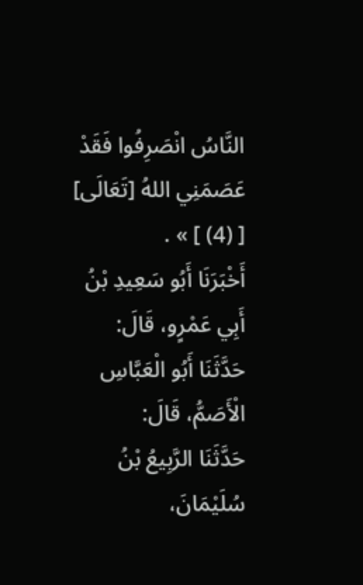النَّاسُ انْصَرِفُوا فَقَدْ عَصَمَنِي اللهُ [تَعَالَى] [ (4) ] » .
أَخْبَرَنَا أَبُو سَعِيدِ بْنُ أَبِي عَمْرٍو، قَالَ: حَدَّثَنَا أَبُو الْعَبَّاسِ الْأَصَمُّ، قَالَ:
حَدَّثَنَا الرَّبِيعُ بْنُ سُلَيْمَانَ،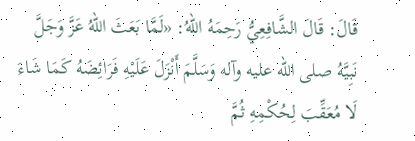قَالَ: قَالَ الشَّافِعِيُّ رَحِمَهُ اللهُ: «لَمَّا بَعَثَ اللهُ عَزَّ وَجَلَّ نَبِيَّهُ صلى الله عليه وآله وَسَلَّمَ أَنْزَلَ عَلَيْهِ فَرَائِضَهُ كَمَا شَاءَ لَا مُعَقِّبَ لِحُكْمِهِ ثُمَّ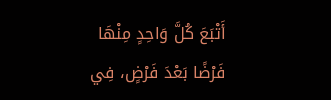أَتْبَعَ كُلَّ وَاحِدٍ مِنْهَا فَرْضًا بَعْدَ فَرْضٍ، فِي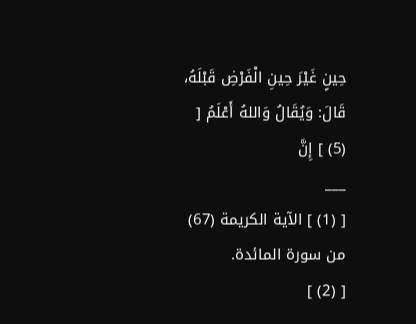حِينٍ غَيْرَ حِينِ الْفَرْضِ قَبْلَهُ، قَالَ: وَيُقَالُ وَاللهُ أَعْلَمُ [ (5) ] إِنَّ
___
[ (1) ] الآية الكريمة (67) من سورة المائدة.
[ (2) ]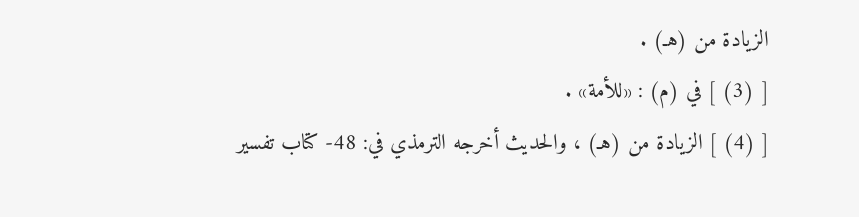الزيادة من (هـ) .
[ (3) ] في (م) : «للأمة» .
[ (4) ] الزيادة من (هـ) ، والحديث أخرجه الترمذي في: 48- كتاب تفسير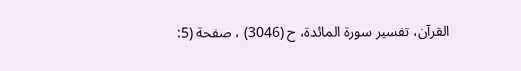القرآن، تفسير سورة المائدة، ح (3046) ، صفحة (5: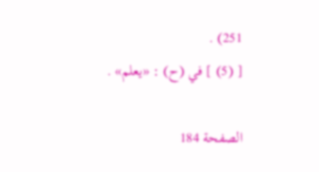251) .
[ (5) ] في (ح) : «يعلم» .

الصفحة 184